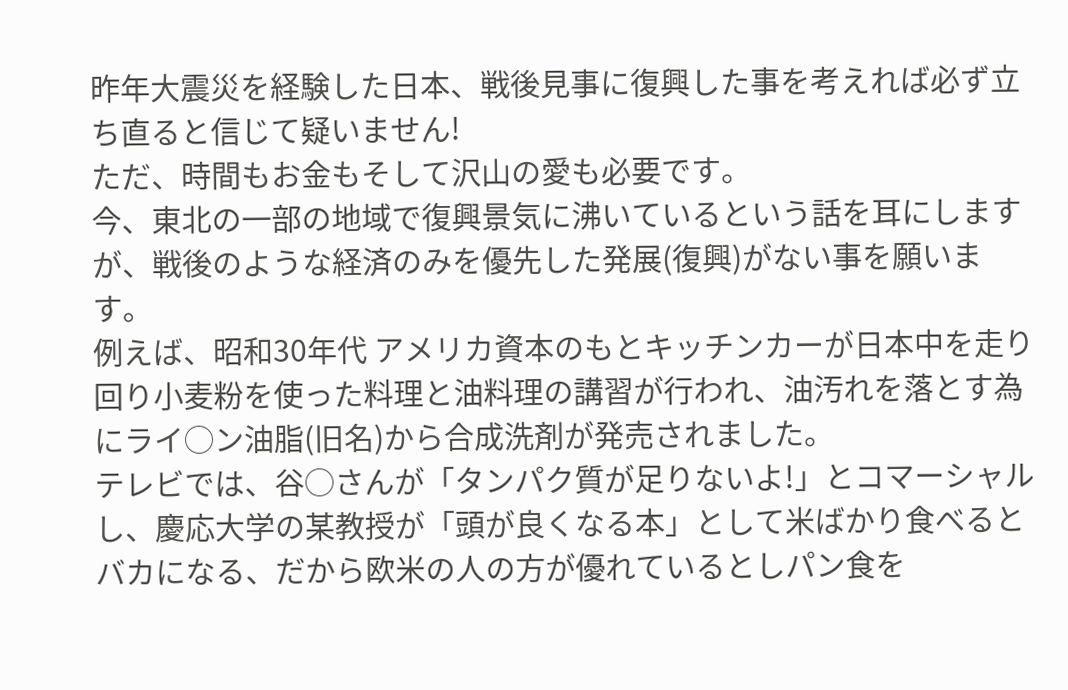昨年大震災を経験した日本、戦後見事に復興した事を考えれば必ず立ち直ると信じて疑いません!
ただ、時間もお金もそして沢山の愛も必要です。
今、東北の一部の地域で復興景気に沸いているという話を耳にしますが、戦後のような経済のみを優先した発展(復興)がない事を願います。
例えば、昭和30年代 アメリカ資本のもとキッチンカーが日本中を走り回り小麦粉を使った料理と油料理の講習が行われ、油汚れを落とす為にライ◯ン油脂(旧名)から合成洗剤が発売されました。
テレビでは、谷◯さんが「タンパク質が足りないよ!」とコマーシャルし、慶応大学の某教授が「頭が良くなる本」として米ばかり食べるとバカになる、だから欧米の人の方が優れているとしパン食を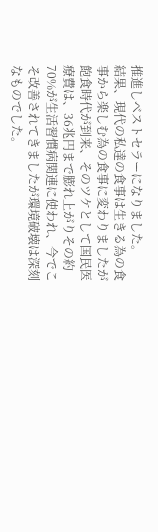推進しベストセラーになりました。
結果、現代の私達の食事は生きる為の食事から楽しむ為の食事に変わりましたが飽食時代が到来、そのツケとして国民医療費は、36兆円まで膨れ上がりその約70%が生活習慣病関連に使われ、今でこそ改善されてきましたが環境破壊は深刻なものでした。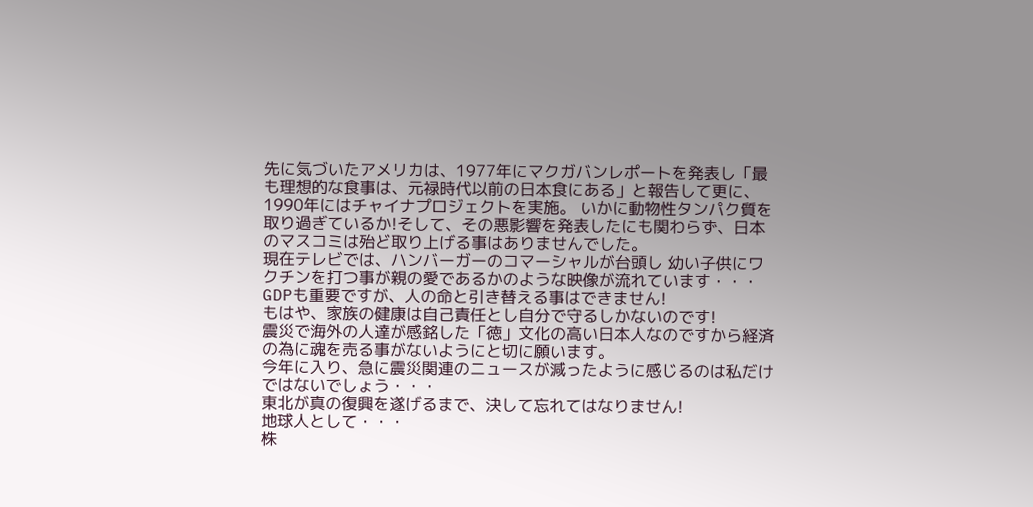先に気づいたアメリカは、1977年にマクガバンレポートを発表し「最も理想的な食事は、元禄時代以前の日本食にある」と報告して更に、1990年にはチャイナプロジェクトを実施。 いかに動物性タンパク質を取り過ぎているか!そして、その悪影響を発表したにも関わらず、日本のマスコミは殆ど取り上げる事はありませんでした。
現在テレビでは、ハンバーガーのコマーシャルが台頭し 幼い子供にワクチンを打つ事が親の愛であるかのような映像が流れています・・・
GDPも重要ですが、人の命と引き替える事はできません!
もはや、家族の健康は自己責任とし自分で守るしかないのです!
震災で海外の人達が感銘した「徳」文化の高い日本人なのですから経済の為に魂を売る事がないようにと切に願います。
今年に入り、急に震災関連のニュースが減ったように感じるのは私だけではないでしょう・・・
東北が真の復興を遂げるまで、決して忘れてはなりません!
地球人として・・・
株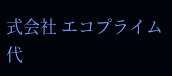式会社 エコプライム
代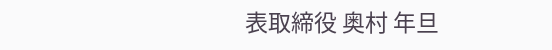表取締役 奥村 年旦